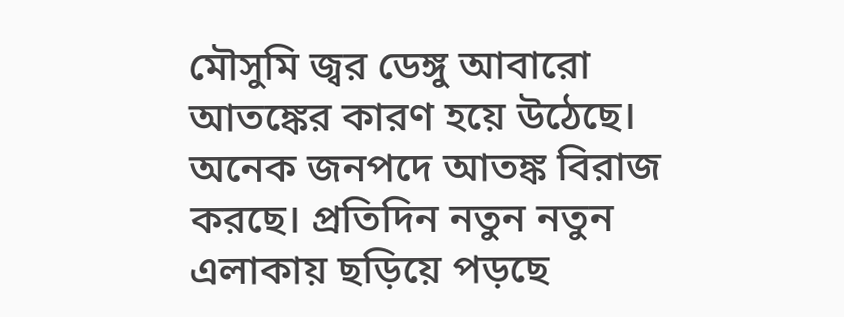মৌসুমি জ্বর ডেঙ্গু আবারো আতঙ্কের কারণ হয়ে উঠেছে। অনেক জনপদে আতঙ্ক বিরাজ করছে। প্রতিদিন নতুন নতুন এলাকায় ছড়িয়ে পড়ছে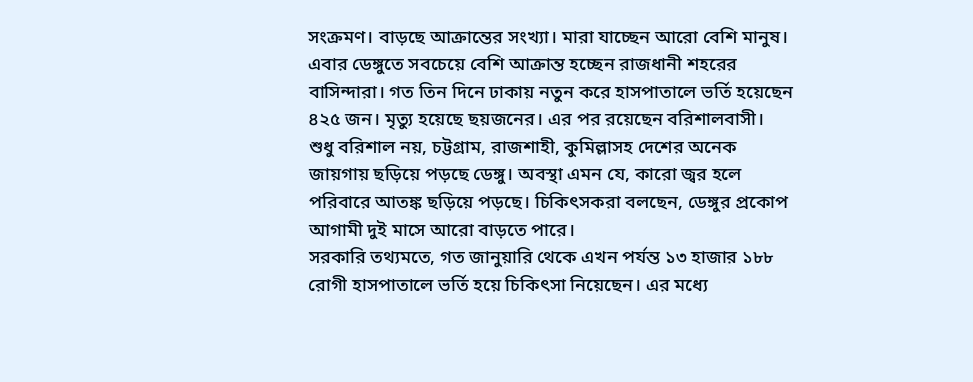সংক্রমণ। বাড়ছে আক্রান্তের সংখ্যা। মারা যাচ্ছেন আরো বেশি মানুষ।
এবার ডেঙ্গুতে সবচেয়ে বেশি আক্রান্ত হচ্ছেন রাজধানী শহরের বাসিন্দারা। গত তিন দিনে ঢাকায় নতুন করে হাসপাতালে ভর্তি হয়েছেন ৪২৫ জন। মৃত্যু হয়েছে ছয়জনের। এর পর রয়েছেন বরিশালবাসী। শুধু বরিশাল নয়, চট্টগ্রাম, রাজশাহী, কুমিল্লাসহ দেশের অনেক জায়গায় ছড়িয়ে পড়ছে ডেঙ্গু। অবস্থা এমন যে, কারো জ্বর হলে পরিবারে আতঙ্ক ছড়িয়ে পড়ছে। চিকিৎসকরা বলছেন, ডেঙ্গুর প্রকোপ আগামী দুই মাসে আরো বাড়তে পারে।
সরকারি তথ্যমতে, গত জানুয়ারি থেকে এখন পর্যন্ত ১৩ হাজার ১৮৮ রোগী হাসপাতালে ভর্তি হয়ে চিকিৎসা নিয়েছেন। এর মধ্যে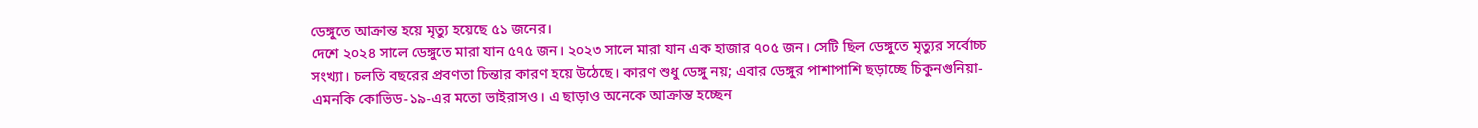ডেঙ্গুতে আক্রান্ত হয়ে মৃত্যু হয়েছে ৫১ জনের।
দেশে ২০২৪ সালে ডেঙ্গুতে মারা যান ৫৭৫ জন। ২০২৩ সালে মারা যান এক হাজার ৭০৫ জন। সেটি ছিল ডেঙ্গুতে মৃত্যুর সর্বোচ্চ সংখ্যা। চলতি বছরের প্রবণতা চিন্তার কারণ হয়ে উঠেছে। কারণ শুধু ডেঙ্গু নয়; এবার ডেঙ্গুর পাশাপাশি ছড়াচ্ছে চিকুনগুনিয়া- এমনকি কোভিড-১৯-এর মতো ভাইরাসও। এ ছাড়াও অনেকে আক্রান্ত হচ্ছেন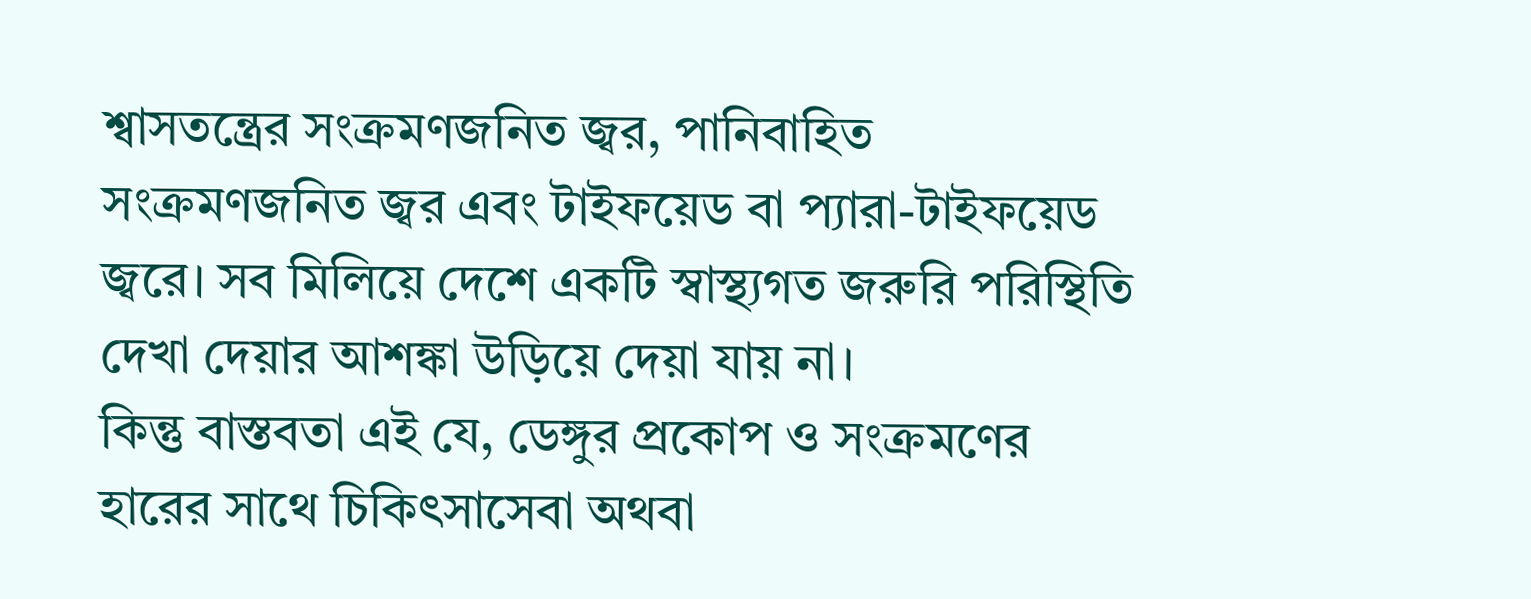শ্বাসতন্ত্রের সংক্রমণজনিত জ্বর, পানিবাহিত সংক্রমণজনিত জ্বর এবং টাইফয়েড বা প্যারা-টাইফয়েড জ্বরে। সব মিলিয়ে দেশে একটি স্বাস্থ্যগত জরুরি পরিস্থিতি দেখা দেয়ার আশঙ্কা উড়িয়ে দেয়া যায় না।
কিন্তু বাস্তবতা এই যে, ডেঙ্গুর প্রকোপ ও সংক্রমণের হারের সাথে চিকিৎসাসেবা অথবা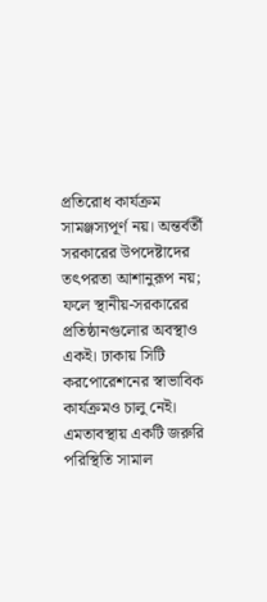প্রতিরোধ কার্যক্রম সামঞ্জস্যপূর্ণ নয়। অন্তর্বর্তী সরকারের উপদেষ্টাদের তৎপরতা আশানুরূপ নয়; ফলে স্থানীয়-সরকারের প্রতিষ্ঠানগুলোর অবস্থাও একই। ঢাকায় সিটি করপোরেশনের স্বাভাবিক কার্যক্রমও চালু নেই। এমতাবস্থায় একটি জরুরি পরিস্থিতি সামাল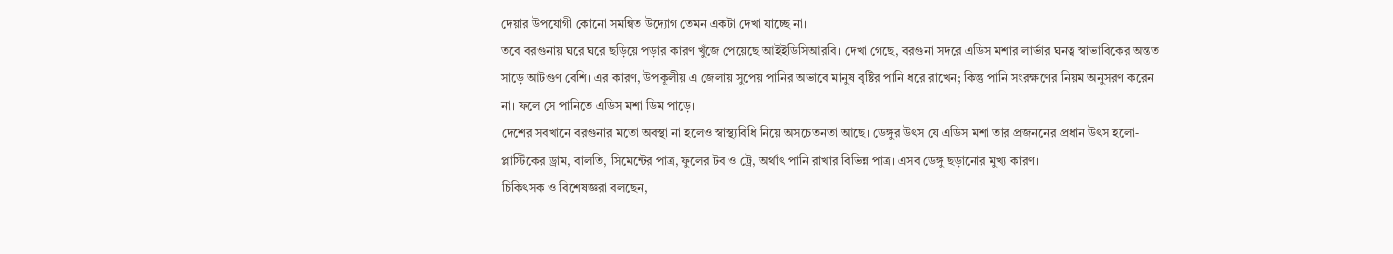দেয়ার উপযোগী কোনো সমন্বিত উদ্যোগ তেমন একটা দেখা যাচ্ছে না।
তবে বরগুনায় ঘরে ঘরে ছড়িয়ে পড়ার কারণ খুঁজে পেয়েছে আইইডিসিআরবি। দেখা গেছে, বরগুনা সদরে এডিস মশার লার্ভার ঘনত্ব স্বাভাবিকের অন্তত সাড়ে আটগুণ বেশি। এর কারণ, উপকূলীয় এ জেলায় সুপেয় পানির অভাবে মানুষ বৃষ্টির পানি ধরে রাখেন; কিন্তু পানি সংরক্ষণের নিয়ম অনুসরণ করেন না। ফলে সে পানিতে এডিস মশা ডিম পাড়ে।
দেশের সবখানে বরগুনার মতো অবস্থা না হলেও স্বাস্থ্যবিধি নিয়ে অসচেতনতা আছে। ডেঙ্গুর উৎস যে এডিস মশা তার প্রজননের প্রধান উৎস হলো- প্লাস্টিকের ড্রাম, বালতি, সিমেন্টের পাত্র, ফুলের টব ও ট্রে, অর্থাৎ পানি রাখার বিভিন্ন পাত্র। এসব ডেঙ্গু ছড়ানোর মুখ্য কারণ।
চিকিৎসক ও বিশেষজ্ঞরা বলছেন,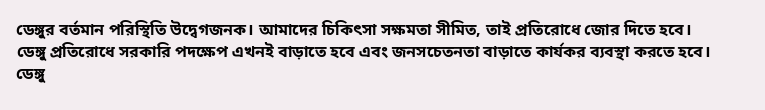ডেঙ্গুর বর্তমান পরিস্থিতি উদ্বেগজনক। আমাদের চিকিৎসা সক্ষমতা সীমিত, তাই প্রতিরোধে জোর দিতে হবে। ডেঙ্গু প্রতিরোধে সরকারি পদক্ষেপ এখনই বাড়াতে হবে এবং জনসচেতনতা বাড়াতে কার্যকর ব্যবস্থা করতে হবে।
ডেঙ্গু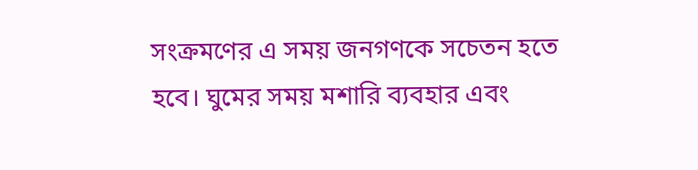সংক্রমণের এ সময় জনগণকে সচেতন হতে হবে। ঘুমের সময় মশারি ব্যবহার এবং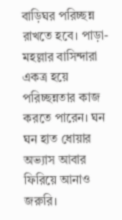বাড়িঘর পরিচ্ছন্ন রাখতে হবে। পাড়া-মহল্লার বাসিন্দারা একত্র হয়ে পরিচ্ছন্নতার কাজ করতে পারেন। ঘন ঘন হাত ধোয়ার অভ্যাস আবার ফিরিয়ে আনাও জরুরি।